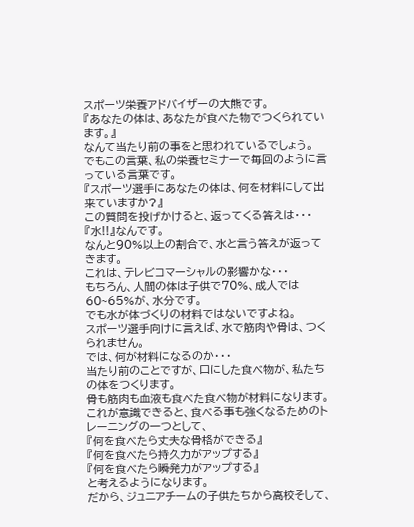スポーツ栄養アドバイザーの大熊です。
『あなたの体は、あなたが食べた物でつくられています。』
なんて当たり前の事をと思われているでしょう。
でもこの言葉、私の栄養セミナーで毎回のように言っている言葉です。
『スポーツ選手にあなたの体は、何を材料にして出来ていますか?』
この質問を投げかけると、返ってくる答えは・・・
『水!!』なんです。
なんと90%以上の割合で、水と言う答えが返ってきます。
これは、テレビコマーシャルの影響かな・・・
もちろん、人間の体は子供で70%、成人では60~65%が、水分です。
でも水が体づくりの材料ではないですよね。
スポーツ選手向けに言えば、水で筋肉や骨は、つくられません。
では、何が材料になるのか・・・
当たり前のことですが、口にした食べ物が、私たちの体をつくります。
骨も筋肉も血液も食べた食べ物が材料になります。
これが意識できると、食べる事も強くなるためのトレーニングの一つとして、
『何を食べたら丈夫な骨格ができる』
『何を食べたら持久力がアップする』
『何を食べたら瞬発力がアップする』
と考えるようになります。
だから、ジュニアチームの子供たちから高校そして、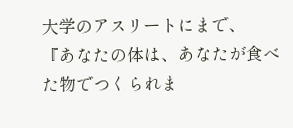大学のアスリートにまで、
『あなたの体は、あなたが食べた物でつくられま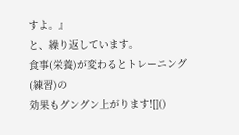すよ。』
と、繰り返しています。
食事(栄養)が変わるとトレーニング(練習)の
効果もグングン上がります![]()